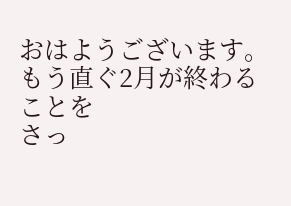おはようございます。
もう直ぐ2月が終わることを
さっ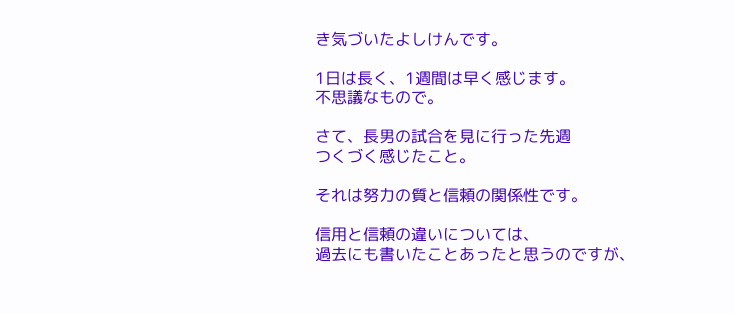き気づいたよしけんです。

1日は長く、1週間は早く感じます。
不思議なもので。

さて、長男の試合を見に行った先週
つくづく感じたこと。

それは努力の質と信頼の関係性です。

信用と信頼の違いについては、
過去にも書いたことあったと思うのですが、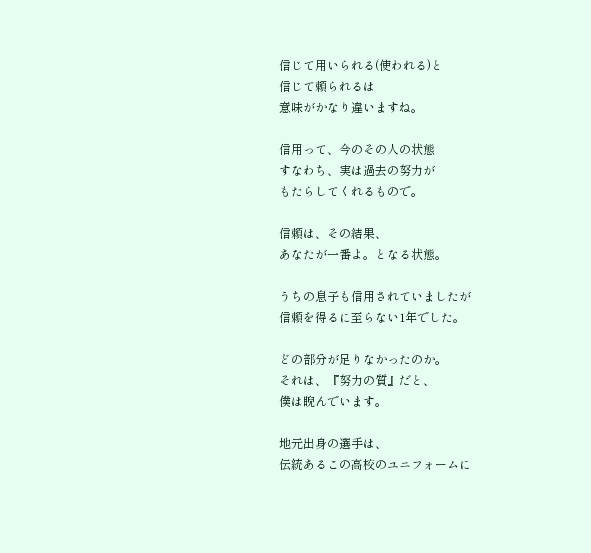信じて用いられる(使われる)と
信じて頼られるは
意味がかなり違いますね。

信用って、今のその人の状態
すなわち、実は過去の努力が
もたらしてくれるもので。

信頼は、その結果、
あなたが一番よ。となる状態。

うちの息子も信用されていましたが
信頼を得るに至らない1年でした。

どの部分が足りなかったのか。
それは、『努力の質』だと、
僕は睨んでいます。

地元出身の選手は、
伝統あるこの高校のユニフォームに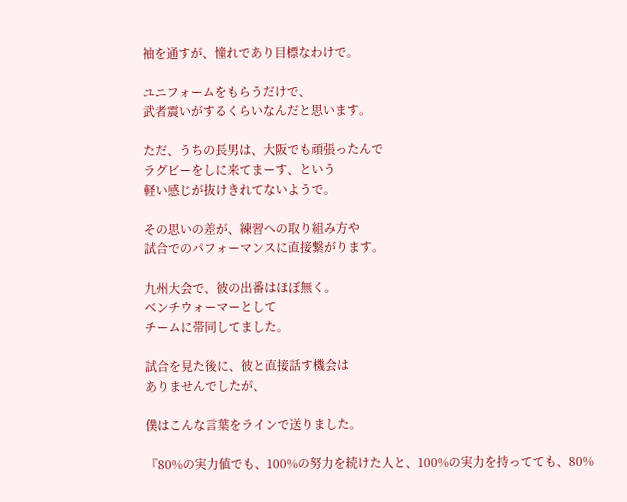袖を通すが、憧れであり目標なわけで。

ユニフォームをもらうだけで、
武者震いがするくらいなんだと思います。

ただ、うちの長男は、大阪でも頑張ったんで
ラグビーをしに来てまーす、という
軽い感じが抜けきれてないようで。

その思いの差が、練習への取り組み方や
試合でのパフォーマンスに直接繋がります。

九州大会で、彼の出番はほぼ無く。
ベンチウォーマーとして
チームに帯同してました。

試合を見た後に、彼と直接話す機会は
ありませんでしたが、

僕はこんな言葉をラインで送りました。

『80%の実力値でも、100%の努力を続けた人と、100%の実力を持ってても、80%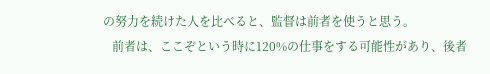の努力を続けた人を比べると、監督は前者を使うと思う。
   前者は、ここぞという時に120%の仕事をする可能性があり、後者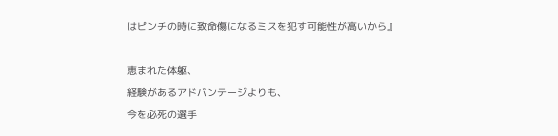はピンチの時に致命傷になるミスを犯す可能性が高いから』

恵まれた体躯、
経験があるアドバンテージよりも、
今を必死の選手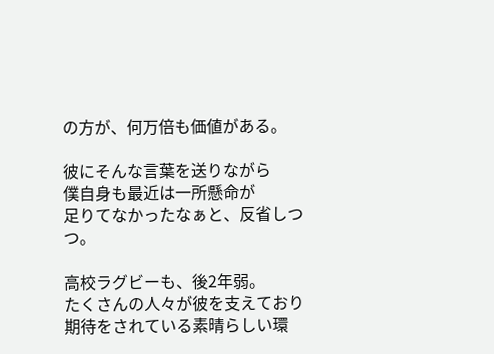の方が、何万倍も価値がある。

彼にそんな言葉を送りながら
僕自身も最近は一所懸命が
足りてなかったなぁと、反省しつつ。

高校ラグビーも、後2年弱。
たくさんの人々が彼を支えており
期待をされている素晴らしい環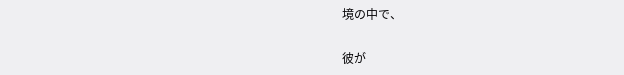境の中で、

彼が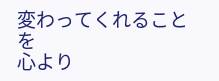変わってくれることを
心より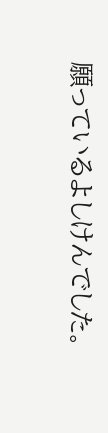願っているよしけんでした。